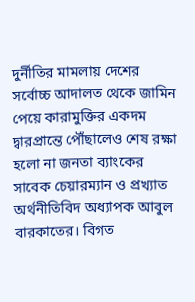দুর্নীতির মামলায় দেশের সর্বোচ্চ আদালত থেকে জামিন পেয়ে কারামুক্তির একদম দ্বারপ্রান্তে পৌঁছালেও শেষ রক্ষা হলো না জনতা ব্যাংকের সাবেক চেয়ারম্যান ও প্রখ্যাত অর্থনীতিবিদ অধ্যাপক আবুল বারকাতের। বিগত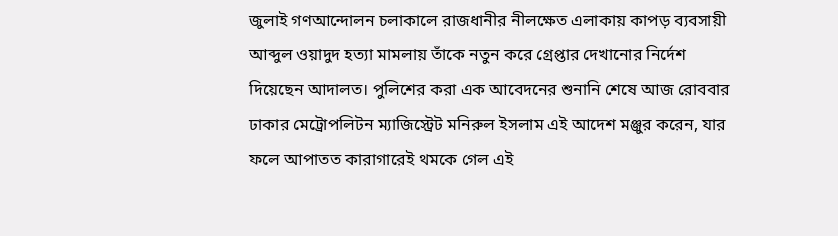জুলাই গণআন্দোলন চলাকালে রাজধানীর নীলক্ষেত এলাকায় কাপড় ব্যবসায়ী আব্দুল ওয়াদুদ হত্যা মামলায় তাঁকে নতুন করে গ্রেপ্তার দেখানোর নির্দেশ দিয়েছেন আদালত। পুলিশের করা এক আবেদনের শুনানি শেষে আজ রোববার ঢাকার মেট্রোপলিটন ম্যাজিস্ট্রেট মনিরুল ইসলাম এই আদেশ মঞ্জুর করেন, যার ফলে আপাতত কারাগারেই থমকে গেল এই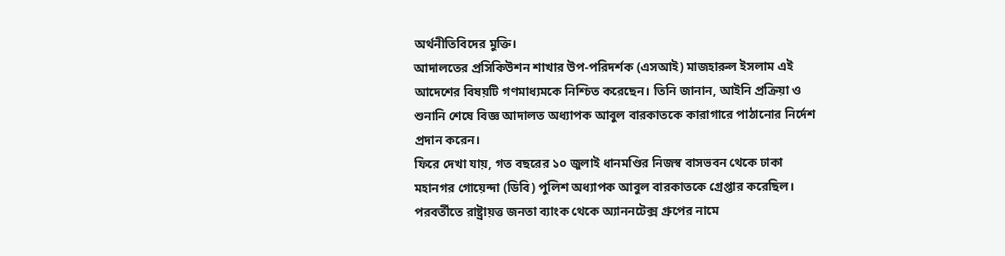অর্থনীতিবিদের মুক্তি।
আদালতের প্রসিকিউশন শাখার উপ-পরিদর্শক (এসআই) মাজহারুল ইসলাম এই আদেশের বিষয়টি গণমাধ্যমকে নিশ্চিত করেছেন। তিনি জানান, আইনি প্রক্রিয়া ও শুনানি শেষে বিজ্ঞ আদালত অধ্যাপক আবুল বারকাতকে কারাগারে পাঠানোর নির্দেশ প্রদান করেন।
ফিরে দেখা যায়, গত বছরের ১০ জুলাই ধানমণ্ডির নিজস্ব বাসভবন থেকে ঢাকা মহানগর গোয়েন্দা (ডিবি) পুলিশ অধ্যাপক আবুল বারকাতকে গ্রেপ্তার করেছিল। পরবর্তীতে রাষ্ট্রায়ত্ত জনতা ব্যাংক থেকে অ্যাননটেক্স গ্রুপের নামে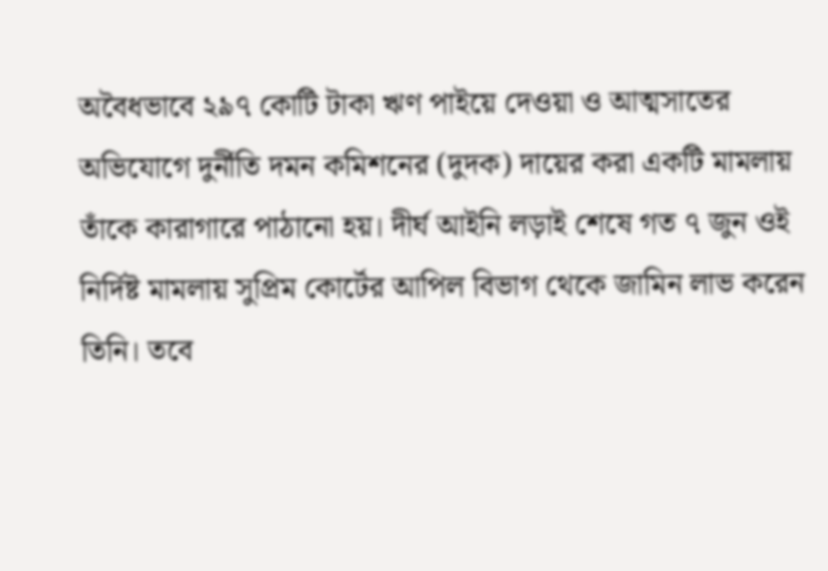অবৈধভাবে ২৯৭ কোটি টাকা ঋণ পাইয়ে দেওয়া ও আত্মসাতের অভিযোগে দুর্নীতি দমন কমিশনের (দুদক) দায়ের করা একটি মামলায় তাঁকে কারাগারে পাঠানো হয়। দীর্ঘ আইনি লড়াই শেষে গত ৭ জুন ওই নির্দিষ্ট মামলায় সুপ্রিম কোর্টের আপিল বিভাগ থেকে জামিন লাভ করেন তিনি। তবে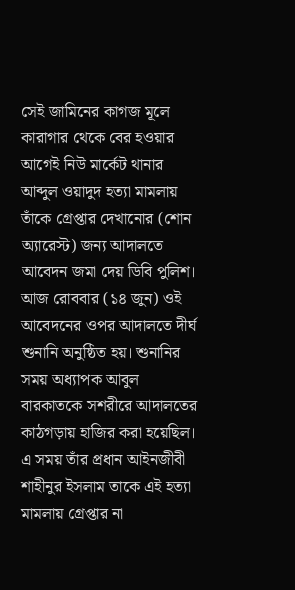সেই জামিনের কাগজ মূলে কারাগার থেকে বের হওয়ার আগেই নিউ মার্কেট থানার আব্দুল ওয়াদুদ হত্যা মামলায় তাঁকে গ্রেপ্তার দেখানোর (শোন অ্যারেস্ট) জন্য আদালতে আবেদন জমা দেয় ডিবি পুলিশ।
আজ রোববার (১৪ জুন) ওই আবেদনের ওপর আদালতে দীর্ঘ শুনানি অনুষ্ঠিত হয়। শুনানির সময় অধ্যাপক আবুল বারকাতকে সশরীরে আদালতের কাঠগড়ায় হাজির করা হয়েছিল। এ সময় তাঁর প্রধান আইনজীবী শাহীনুর ইসলাম তাকে এই হত্যা মামলায় গ্রেপ্তার না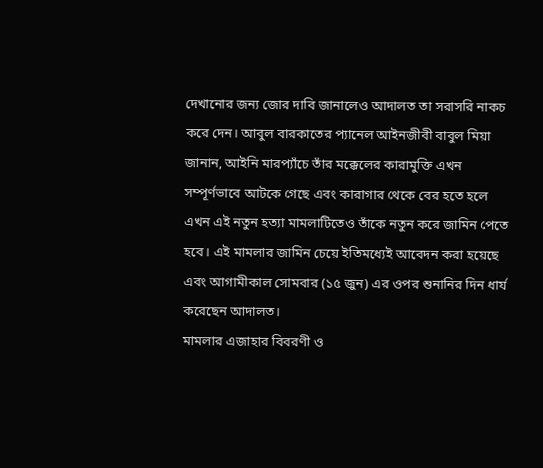দেখানোর জন্য জোর দাবি জানালেও আদালত তা সরাসরি নাকচ করে দেন। আবুল বারকাতের প্যানেল আইনজীবী বাবুল মিয়া জানান, আইনি মারপ্যাঁচে তাঁর মক্কেলের কারামুক্তি এখন সম্পূর্ণভাবে আটকে গেছে এবং কারাগার থেকে বের হতে হলে এখন এই নতুন হত্যা মামলাটিতেও তাঁকে নতুন করে জামিন পেতে হবে। এই মামলার জামিন চেয়ে ইতিমধ্যেই আবেদন করা হয়েছে এবং আগামীকাল সোমবার (১৫ জুন) এর ওপর শুনানির দিন ধার্য করেছেন আদালত।
মামলার এজাহার বিবরণী ও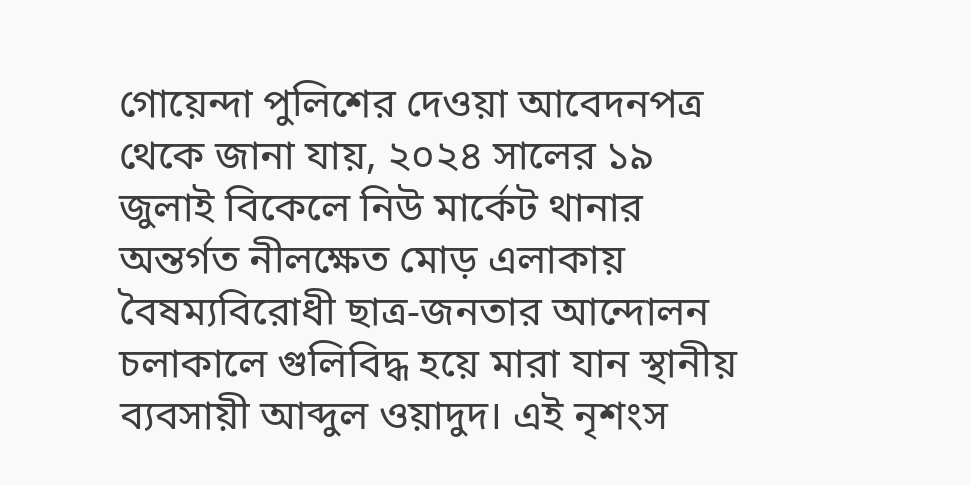গোয়েন্দা পুলিশের দেওয়া আবেদনপত্র থেকে জানা যায়, ২০২৪ সালের ১৯ জুলাই বিকেলে নিউ মার্কেট থানার অন্তর্গত নীলক্ষেত মোড় এলাকায় বৈষম্যবিরোধী ছাত্র-জনতার আন্দোলন চলাকালে গুলিবিদ্ধ হয়ে মারা যান স্থানীয় ব্যবসায়ী আব্দুল ওয়াদুদ। এই নৃশংস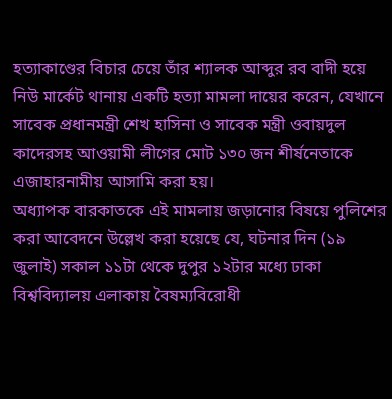হত্যাকাণ্ডের বিচার চেয়ে তাঁর শ্যালক আব্দুর রব বাদী হয়ে নিউ মার্কেট থানায় একটি হত্যা মামলা দায়ের করেন, যেখানে সাবেক প্রধানমন্ত্রী শেখ হাসিনা ও সাবেক মন্ত্রী ওবায়দুল কাদেরসহ আওয়ামী লীগের মোট ১৩০ জন শীর্ষনেতাকে এজাহারনামীয় আসামি করা হয়।
অধ্যাপক বারকাতকে এই মামলায় জড়ানোর বিষয়ে পুলিশের করা আবেদনে উল্লেখ করা হয়েছে যে, ঘটনার দিন (১৯ জুলাই) সকাল ১১টা থেকে দুপুর ১২টার মধ্যে ঢাকা বিশ্ববিদ্যালয় এলাকায় বৈষম্যবিরোধী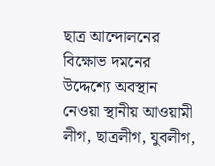ছাত্র আন্দোলনের বিক্ষোভ দমনের উদ্দেশ্যে অবস্থান নেওয়া স্থানীয় আওয়ামী লীগ, ছাত্রলীগ, যুবলীগ,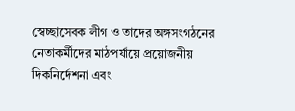স্বেচ্ছাসেবক লীগ ও তাদের অঙ্গসংগঠনের নেতাকর্মীদের মাঠপর্যায়ে প্রয়োজনীয় দিকনির্দেশনা এবং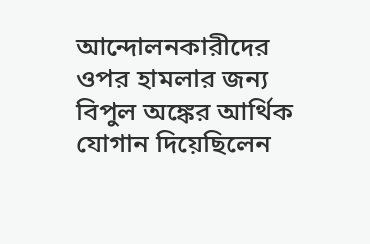আন্দোলনকারীদের ওপর হামলার জন্য বিপুল অঙ্কের আর্থিক যোগান দিয়েছিলেন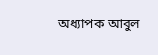অধ্যাপক আবুল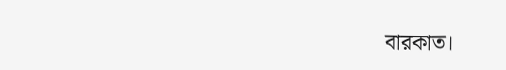বারকাত।